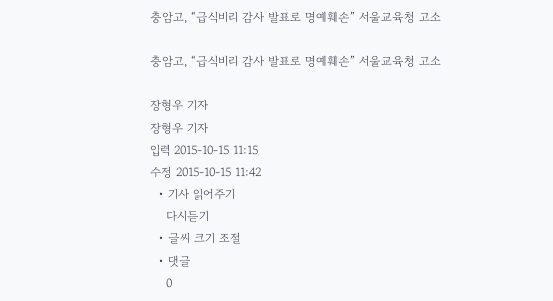충암고, “급식비리 감사 발표로 명예훼손” 서울교육청 고소

충암고, “급식비리 감사 발표로 명예훼손” 서울교육청 고소

장형우 기자
장형우 기자
입력 2015-10-15 11:15
수정 2015-10-15 11:42
  • 기사 읽어주기
    다시듣기
  • 글씨 크기 조절
  • 댓글
    0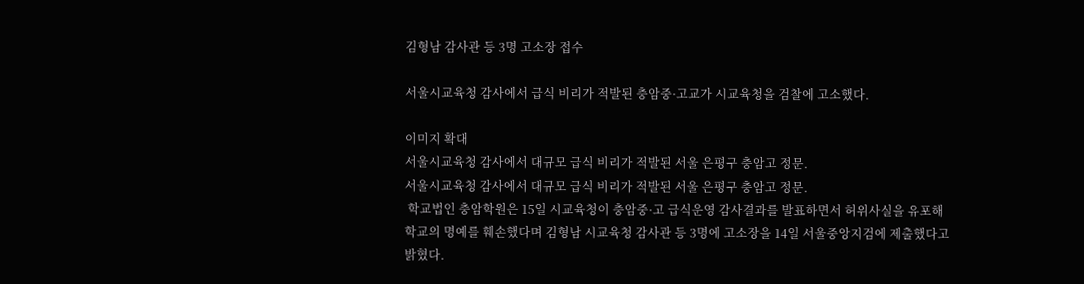김형남 감사관 등 3명 고소장 접수

서울시교육청 감사에서 급식 비리가 적발된 충암중·고교가 시교육청을 검찰에 고소했다.

이미지 확대
서울시교육청 감사에서 대규모 급식 비리가 적발된 서울 은평구 충암고 정문.
서울시교육청 감사에서 대규모 급식 비리가 적발된 서울 은평구 충암고 정문.
 학교법인 충암학원은 15일 시교육청이 충암중·고 급식운영 감사결과를 발표하면서 허위사실을 유포해 학교의 명예를 훼손했다며 김형남 시교육청 감사관 등 3명에 고소장을 14일 서울중앙지검에 제출했다고 밝혔다.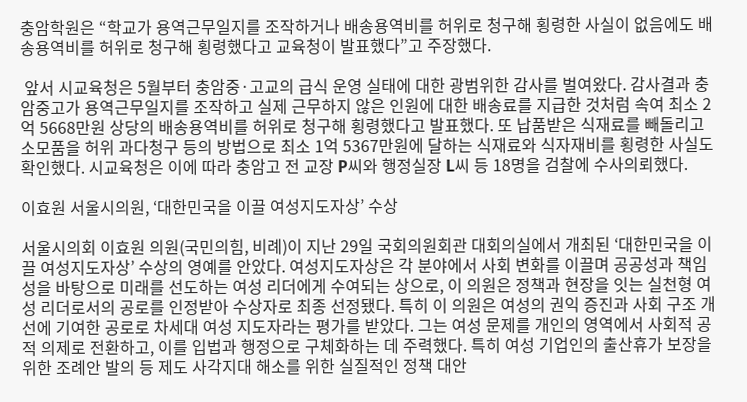충암학원은 “학교가 용역근무일지를 조작하거나 배송용역비를 허위로 청구해 횡령한 사실이 없음에도 배송용역비를 허위로 청구해 횡령했다고 교육청이 발표했다”고 주장했다.

 앞서 시교육청은 5월부터 충암중·고교의 급식 운영 실태에 대한 광범위한 감사를 벌여왔다. 감사결과 충암중고가 용역근무일지를 조작하고 실제 근무하지 않은 인원에 대한 배송료를 지급한 것처럼 속여 최소 2억 5668만원 상당의 배송용역비를 허위로 청구해 횡령했다고 발표했다. 또 납품받은 식재료를 빼돌리고 소모품을 허위 과다청구 등의 방법으로 최소 1억 5367만원에 달하는 식재료와 식자재비를 횡령한 사실도 확인했다. 시교육청은 이에 따라 충암고 전 교장 P씨와 행정실장 L씨 등 18명을 검찰에 수사의뢰했다.

이효원 서울시의원, ‘대한민국을 이끌 여성지도자상’ 수상

서울시의회 이효원 의원(국민의힘, 비례)이 지난 29일 국회의원회관 대회의실에서 개최된 ‘대한민국을 이끌 여성지도자상’ 수상의 영예를 안았다. 여성지도자상은 각 분야에서 사회 변화를 이끌며 공공성과 책임성을 바탕으로 미래를 선도하는 여성 리더에게 수여되는 상으로, 이 의원은 정책과 현장을 잇는 실천형 여성 리더로서의 공로를 인정받아 수상자로 최종 선정됐다. 특히 이 의원은 여성의 권익 증진과 사회 구조 개선에 기여한 공로로 차세대 여성 지도자라는 평가를 받았다. 그는 여성 문제를 개인의 영역에서 사회적 공적 의제로 전환하고, 이를 입법과 행정으로 구체화하는 데 주력했다. 특히 여성 기업인의 출산휴가 보장을 위한 조례안 발의 등 제도 사각지대 해소를 위한 실질적인 정책 대안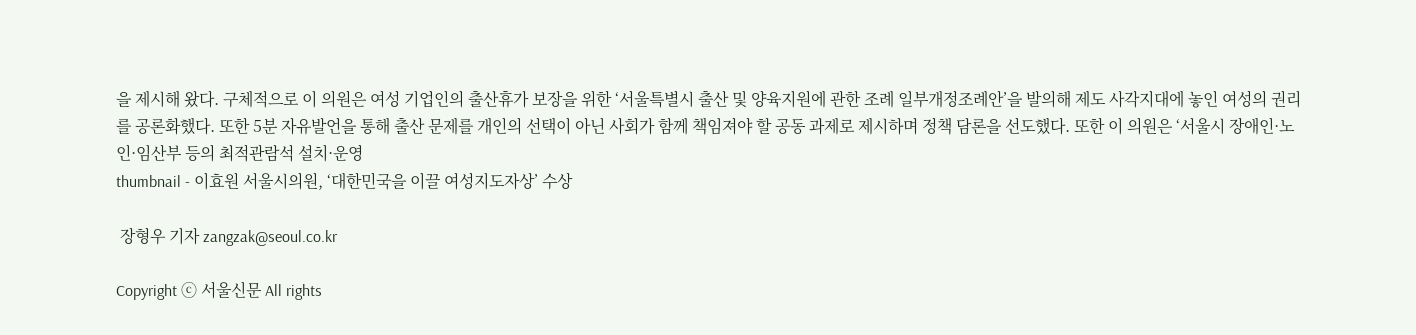을 제시해 왔다. 구체적으로 이 의원은 여성 기업인의 출산휴가 보장을 위한 ‘서울특별시 출산 및 양육지원에 관한 조례 일부개정조례안’을 발의해 제도 사각지대에 놓인 여성의 권리를 공론화했다. 또한 5분 자유발언을 통해 출산 문제를 개인의 선택이 아닌 사회가 함께 책임져야 할 공동 과제로 제시하며 정책 담론을 선도했다. 또한 이 의원은 ‘서울시 장애인·노인·임산부 등의 최적관람석 설치·운영
thumbnail - 이효원 서울시의원, ‘대한민국을 이끌 여성지도자상’ 수상

 장형우 기자 zangzak@seoul.co.kr

Copyright ⓒ 서울신문 All rights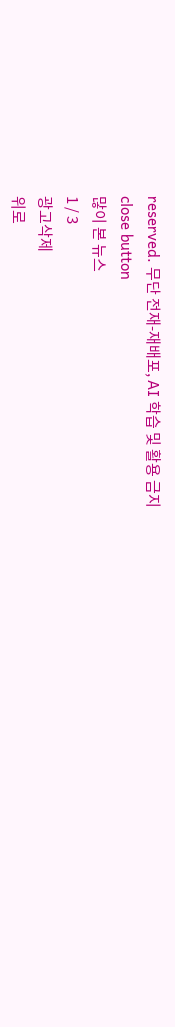reserved. 무단 전재-재배포, AI 학습 및 활용 금지
close button
많이 본 뉴스
1 / 3
광고삭제
위로